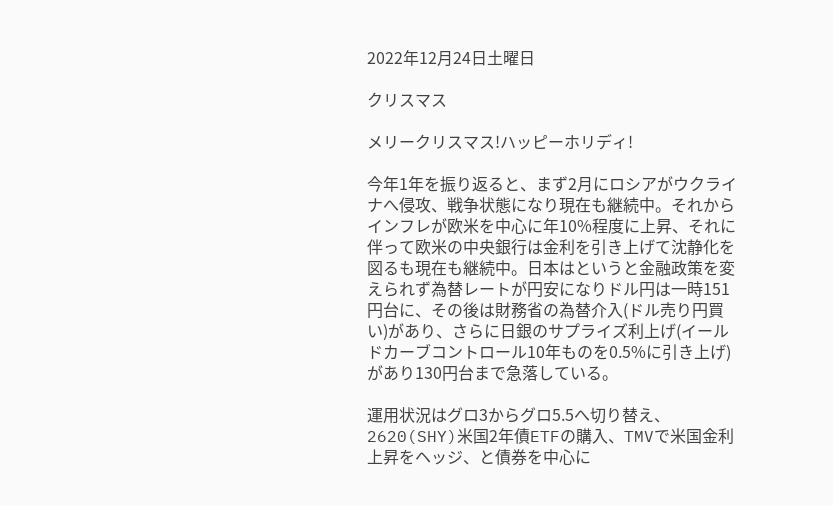2022年12月24日土曜日

クリスマス

メリークリスマス!ハッピーホリディ!

今年1年を振り返ると、まず2月にロシアがウクライナへ侵攻、戦争状態になり現在も継続中。それからインフレが欧米を中心に年10%程度に上昇、それに伴って欧米の中央銀行は金利を引き上げて沈静化を図るも現在も継続中。日本はというと金融政策を変えられず為替レートが円安になりドル円は一時151円台に、その後は財務省の為替介入(ドル売り円買い)があり、さらに日銀のサプライズ利上げ(イールドカーブコントロール10年ものを0.5%に引き上げ)があり130円台まで急落している。

運用状況はグロ3からグロ5.5へ切り替え、2620(SHY)米国2年債ETFの購入、TMVで米国金利上昇をヘッジ、と債券を中心に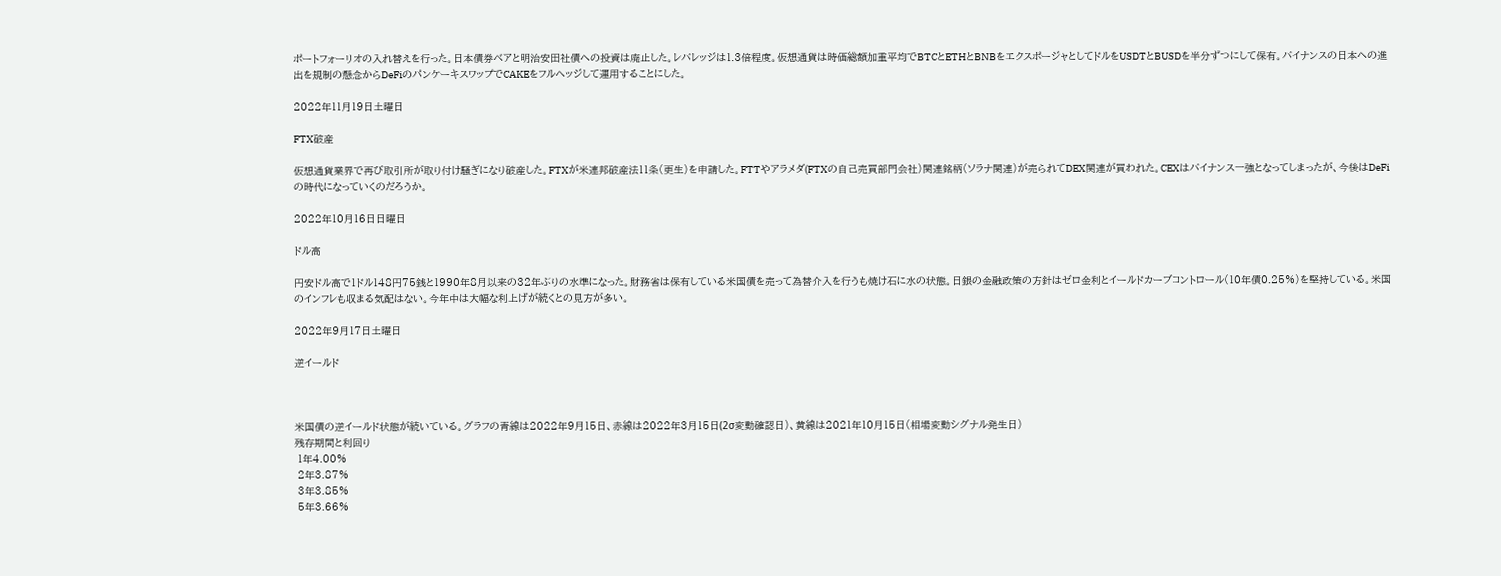ポートフォーリオの入れ替えを行った。日本債券ベアと明治安田社債への投資は廃止した。レバレッジは1.3倍程度。仮想通貨は時価総額加重平均でBTCとETHとBNBをエクスポージャとしてドルをUSDTとBUSDを半分ずつにして保有。バイナンスの日本への進出を規制の懸念からDeFiのパンケーキスワップでCAKEをフルヘッジして運用することにした。

2022年11月19日土曜日

FTX破産

仮想通貨業界で再び取引所が取り付け騒ぎになり破産した。FTXが米連邦破産法11条(更生)を申請した。FTTやアラメダ(FTXの自己売買部門会社)関連銘柄(ソラナ関連)が売られてDEX関連が買われた。CEXはバイナンス一強となってしまったが、今後はDeFiの時代になっていくのだろうか。

2022年10月16日日曜日

ドル高

円安ドル高で1ドル148円75銭と1990年8月以来の32年ぶりの水準になった。財務省は保有している米国債を売って為替介入を行うも焼け石に水の状態。日銀の金融政策の方針はゼロ金利とイールドカーブコントロール(10年債0.25%)を堅持している。米国のインフレも収まる気配はない。今年中は大幅な利上げが続くとの見方が多い。

2022年9月17日土曜日

逆イールド



米国債の逆イールド状態が続いている。グラフの青線は2022年9月15日、赤線は2022年3月15日(2σ変動確認日)、黄線は2021年10月15日(相場変動シグナル発生日)
残存期間と利回り
 1年4.00%
 2年3.87%
 3年3.85%
 5年3.66%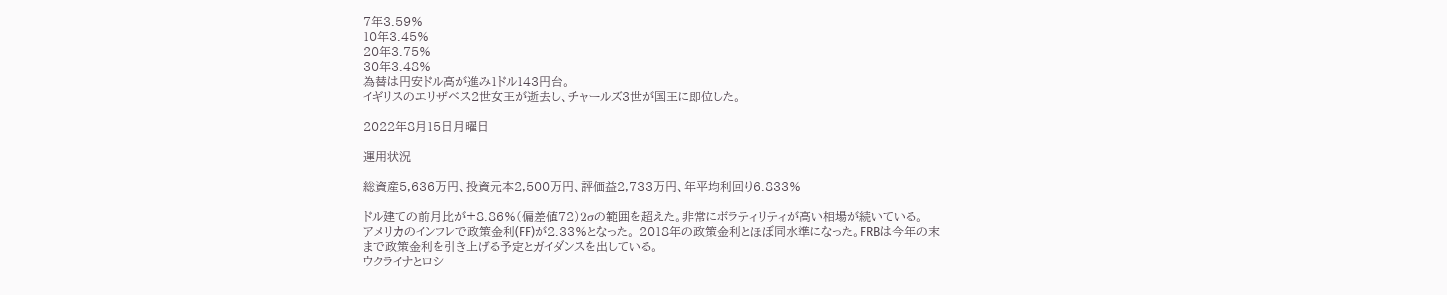7年3.59%
10年3.45%
20年3.75%
30年3.48%
為替は円安ドル高が進み1ドル143円台。
イギリスのエリザベス2世女王が逝去し、チャールズ3世が国王に即位した。

2022年8月15日月曜日

運用状況

総資産5,636万円、投資元本2,500万円、評価益2,733万円、年平均利回り6.833%

ドル建ての前月比が+8.86%(偏差値72)2σの範囲を超えた。非常にボラティリティが高い相場が続いている。
アメリカのインフレで政策金利(FF)が2.33%となった。 2018年の政策金利とほぼ同水準になった。FRBは今年の末まで政策金利を引き上げる予定とガイダンスを出している。
ウクライナとロシ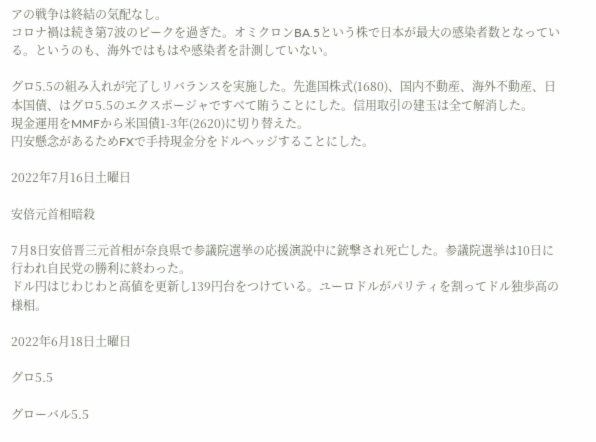アの戦争は終結の気配なし。
コロナ禍は続き第7波のピークを過ぎた。オミクロンBA.5という株で日本が最大の感染者数となっている。というのも、海外ではもはや感染者を計測していない。

グロ5.5の組み入れが完了しリバランスを実施した。先進国株式(1680)、国内不動産、海外不動産、日本国債、はグロ5.5のエクスポージャですべて賄うことにした。信用取引の建玉は全て解消した。
現金運用をMMFから米国債1-3年(2620)に切り替えた。
円安懸念があるためFXで手持現金分をドルヘッジすることにした。

2022年7月16日土曜日

安倍元首相暗殺

7月8日安倍晋三元首相が奈良県で参議院選挙の応援演説中に銃撃され死亡した。参議院選挙は10日に行われ自民党の勝利に終わった。
ドル円はじわじわと高値を更新し139円台をつけている。ユーロドルがパリティを割ってドル独歩高の様相。

2022年6月18日土曜日

グロ5.5

グローバル5.5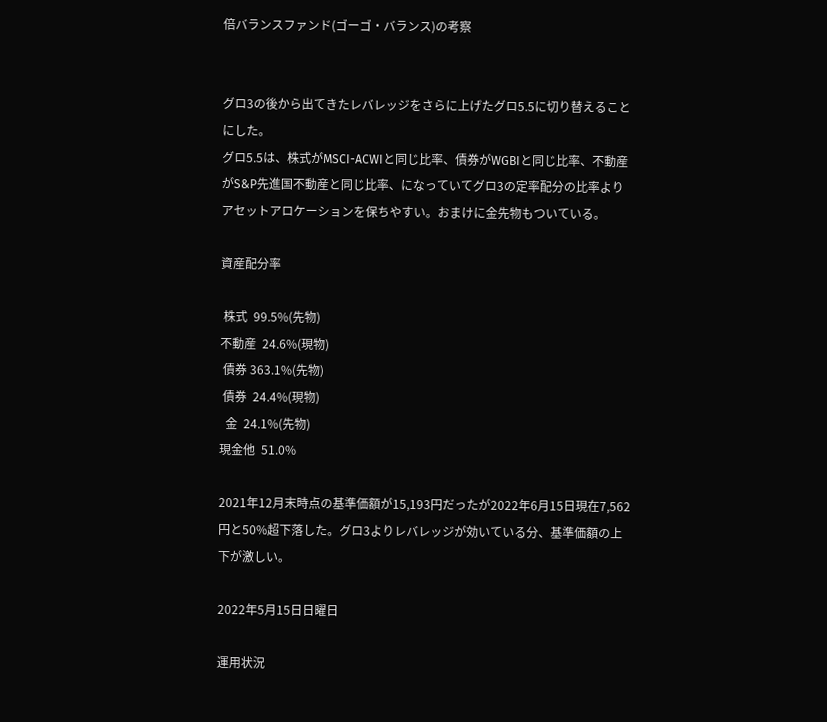倍バランスファンド(ゴーゴ・バランス)の考察


グロ3の後から出てきたレバレッジをさらに上げたグロ5.5に切り替えることにした。
グロ5.5は、株式がMSCI-ACWIと同じ比率、債券がWGBIと同じ比率、不動産がS&P先進国不動産と同じ比率、になっていてグロ3の定率配分の比率よりアセットアロケーションを保ちやすい。おまけに金先物もついている。

資産配分率

 株式  99.5%(先物)
不動産  24.6%(現物)
 債券 363.1%(先物)
 債券  24.4%(現物)
  金  24.1%(先物)
現金他  51.0%

2021年12月末時点の基準価額が15,193円だったが2022年6月15日現在7,562円と50%超下落した。グロ3よりレバレッジが効いている分、基準価額の上下が激しい。

2022年5月15日日曜日

運用状況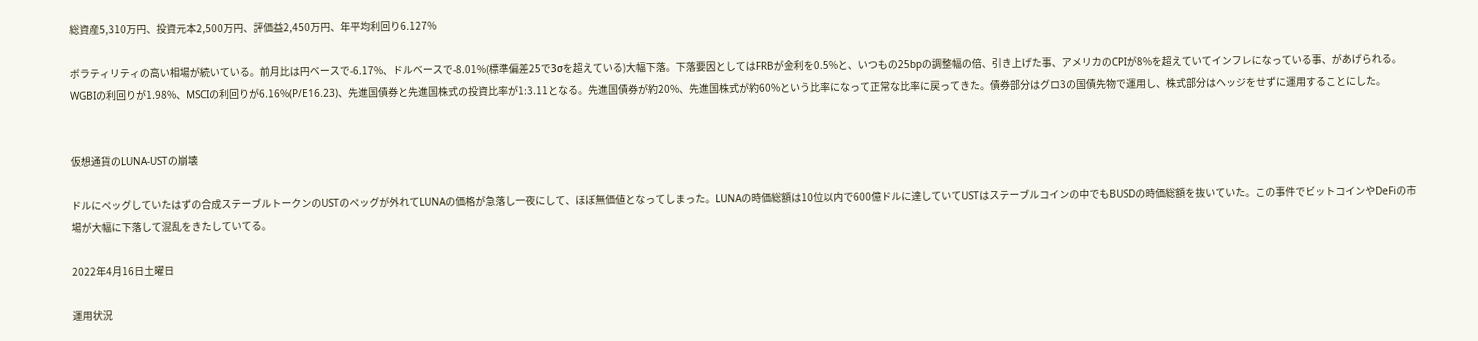総資産5,310万円、投資元本2,500万円、評価益2,450万円、年平均利回り6.127%

ボラティリティの高い相場が続いている。前月比は円ベースで-6.17%、ドルベースで-8.01%(標準偏差25で3σを超えている)大幅下落。下落要因としてはFRBが金利を0.5%と、いつもの25bpの調整幅の倍、引き上げた事、アメリカのCPIが8%を超えていてインフレになっている事、があげられる。
WGBIの利回りが1.98%、MSCIの利回りが6.16%(P/E16.23)、先進国債券と先進国株式の投資比率が1:3.11となる。先進国債券が約20%、先進国株式が約60%という比率になって正常な比率に戻ってきた。債券部分はグロ3の国債先物で運用し、株式部分はヘッジをせずに運用することにした。


仮想通貨のLUNA-USTの崩壊

ドルにペッグしていたはずの合成ステーブルトークンのUSTのペッグが外れてLUNAの価格が急落し一夜にして、ほぼ無価値となってしまった。LUNAの時価総額は10位以内で600億ドルに達していてUSTはステーブルコインの中でもBUSDの時価総額を抜いていた。この事件でビットコインやDeFiの市場が大幅に下落して混乱をきたしていてる。

2022年4月16日土曜日

運用状況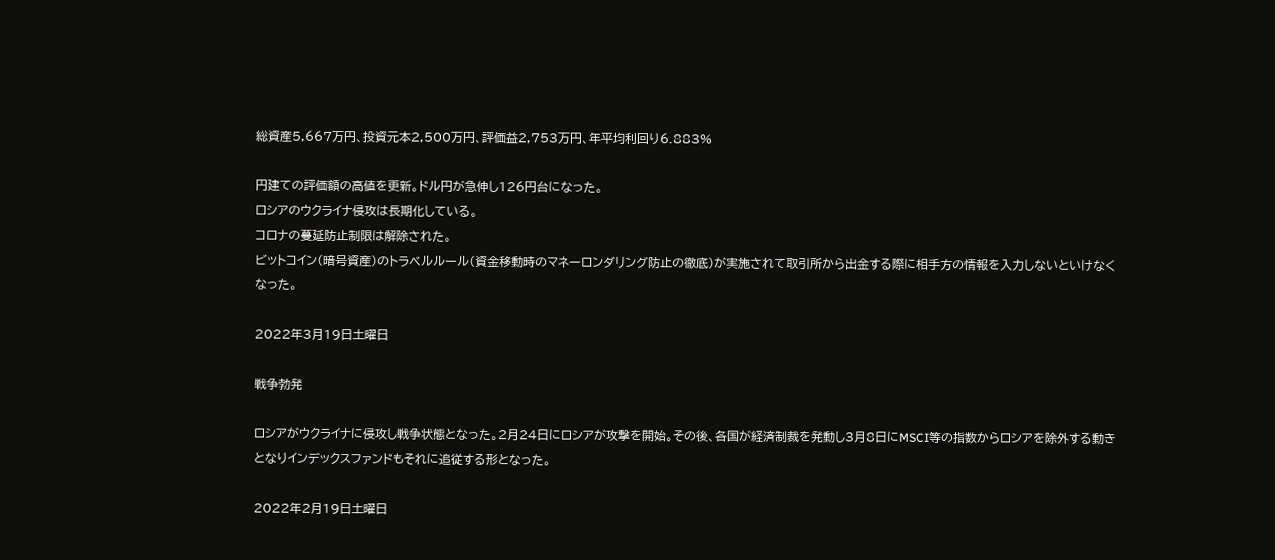総資産5,667万円、投資元本2,500万円、評価益2,753万円、年平均利回り6.883%

円建ての評価額の高値を更新。ドル円が急伸し126円台になった。
ロシアのウクライナ侵攻は長期化している。
コロナの蔓延防止制限は解除された。
ビットコイン(暗号資産)のトラベルルール(資金移動時のマネーロンダリング防止の徹底)が実施されて取引所から出金する際に相手方の情報を入力しないといけなくなった。

2022年3月19日土曜日

戦争勃発

ロシアがウクライナに侵攻し戦争状態となった。2月24日にロシアが攻撃を開始。その後、各国が経済制裁を発動し3月8日にMSCI等の指数からロシアを除外する動きとなりインデックスファンドもそれに追従する形となった。

2022年2月19日土曜日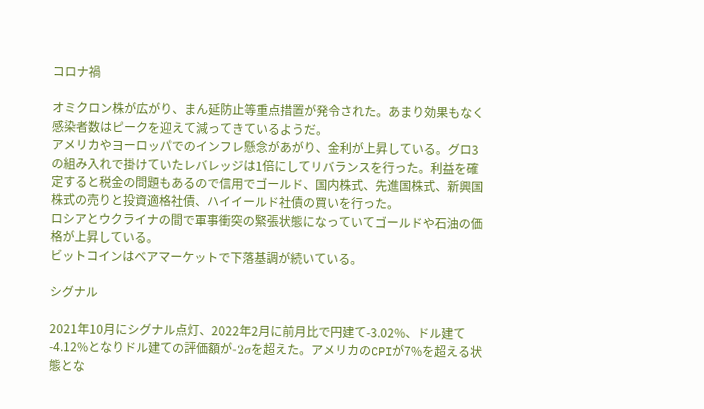コロナ禍

オミクロン株が広がり、まん延防止等重点措置が発令された。あまり効果もなく感染者数はピークを迎えて減ってきているようだ。
アメリカやヨーロッパでのインフレ懸念があがり、金利が上昇している。グロ3の組み入れで掛けていたレバレッジは1倍にしてリバランスを行った。利益を確定すると税金の問題もあるので信用でゴールド、国内株式、先進国株式、新興国株式の売りと投資適格社債、ハイイールド社債の買いを行った。
ロシアとウクライナの間で軍事衝突の緊張状態になっていてゴールドや石油の価格が上昇している。
ビットコインはベアマーケットで下落基調が続いている。

シグナル

2021年10月にシグナル点灯、2022年2月に前月比で円建て-3.02%、ドル建て-4.12%となりドル建ての評価額が-2σを超えた。アメリカのCPIが7%を超える状態とな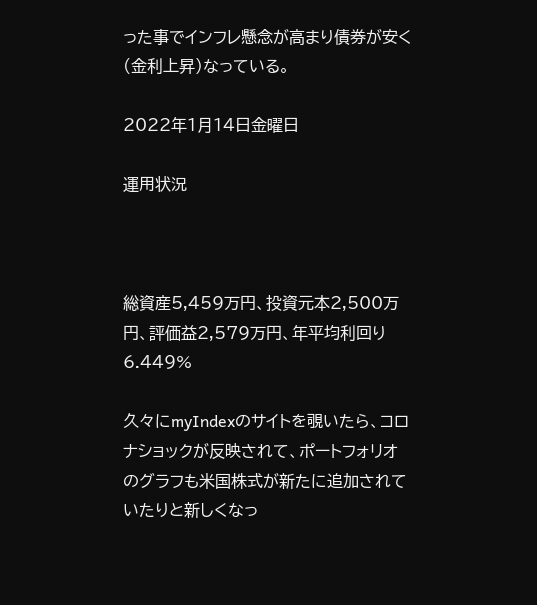った事でインフレ懸念が高まり債券が安く(金利上昇)なっている。

2022年1月14日金曜日

運用状況



総資産5,459万円、投資元本2,500万円、評価益2,579万円、年平均利回り6.449%

久々にmyIndexのサイトを覗いたら、コロナショックが反映されて、ポートフォリオのグラフも米国株式が新たに追加されていたりと新しくなっ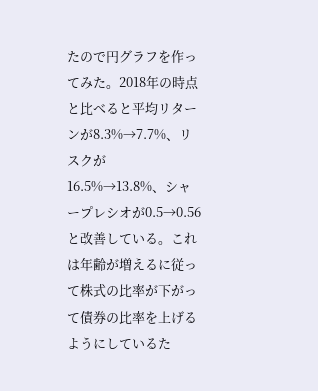たので円グラフを作ってみた。2018年の時点と比べると平均リターンが8.3%→7.7%、リスクが16.5%→13.8%、シャープレシオが0.5→0.56と改善している。これは年齢が増えるに従って株式の比率が下がって債券の比率を上げるようにしているた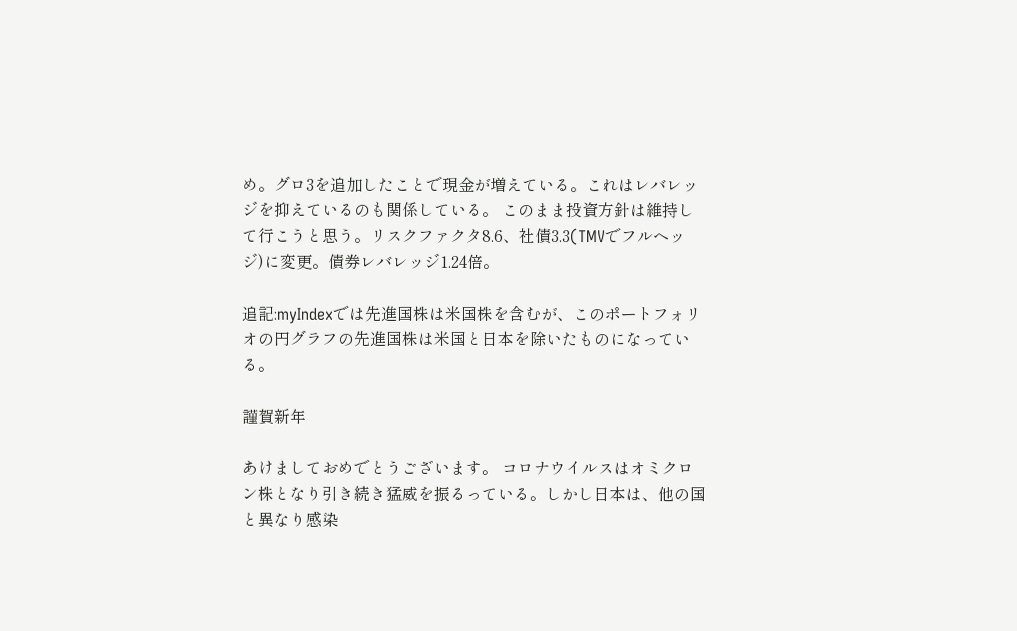め。グロ3を追加したことで現金が増えている。これはレバレッジを抑えているのも関係している。 このまま投資方針は維持して行こうと思う。リスクファクタ8.6、社債3.3(TMVでフルヘッジ)に変更。債券レバレッジ1.24倍。

追記:myIndexでは先進国株は米国株を含むが、このポートフォリオの円グラフの先進国株は米国と日本を除いたものになっている。

謹賀新年

あけましておめでとうございます。 コロナウイルスはオミクロン株となり引き続き猛威を振るっている。しかし日本は、他の国と異なり感染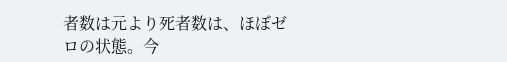者数は元より死者数は、ほぼゼロの状態。今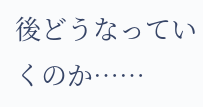後どうなっていくのか……